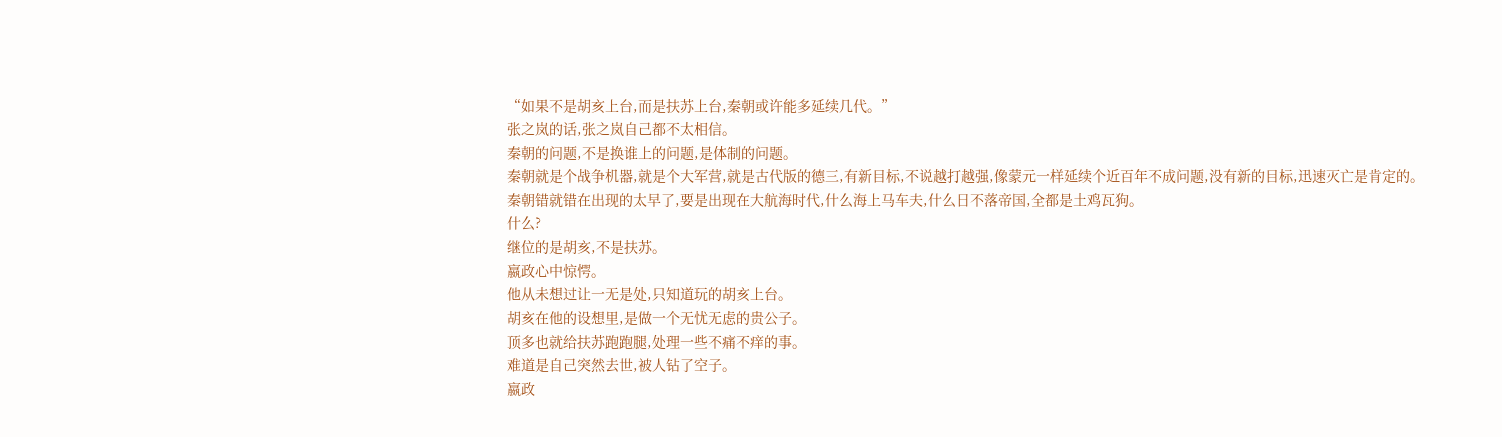“如果不是胡亥上台,而是扶苏上台,秦朝或许能多延续几代。”
张之岚的话,张之岚自己都不太相信。
秦朝的问题,不是换谁上的问题,是体制的问题。
秦朝就是个战争机器,就是个大军营,就是古代版的德三,有新目标,不说越打越强,像蒙元一样延续个近百年不成问题,没有新的目标,迅速灭亡是肯定的。
秦朝错就错在出现的太早了,要是出现在大航海时代,什么海上马车夫,什么日不落帝国,全都是土鸡瓦狗。
什么?
继位的是胡亥,不是扶苏。
嬴政心中惊愕。
他从未想过让一无是处,只知道玩的胡亥上台。
胡亥在他的设想里,是做一个无忧无虑的贵公子。
顶多也就给扶苏跑跑腿,处理一些不痛不痒的事。
难道是自己突然去世,被人钻了空子。
嬴政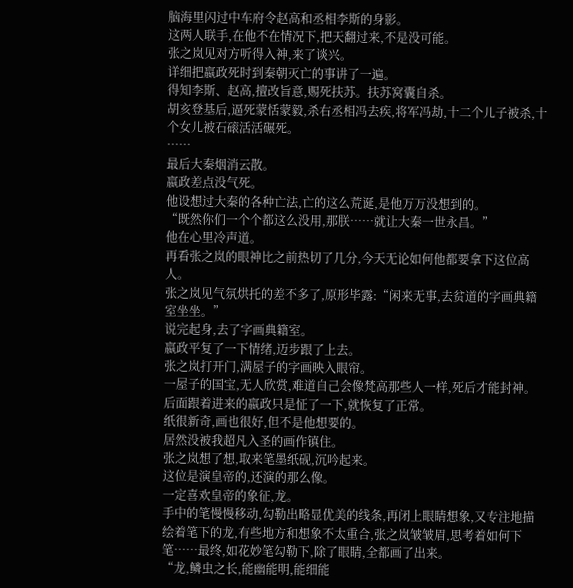脑海里闪过中车府令赵高和丞相李斯的身影。
这两人联手,在他不在情况下,把天翻过来,不是没可能。
张之岚见对方听得入神,来了谈兴。
详细把嬴政死时到秦朝灭亡的事讲了一遍。
得知李斯、赵高,擅改旨意,赐死扶苏。扶苏窝囊自杀。
胡亥登基后,逼死蒙恬蒙毅,杀右丞相冯去疾,将军冯劫,十二个儿子被杀,十个女儿被石磙活活碾死。
……
最后大秦烟消云散。
嬴政差点没气死。
他设想过大秦的各种亡法,亡的这么荒诞,是他万万没想到的。
“既然你们一个个都这么没用,那朕……就让大秦一世永昌。”
他在心里冷声道。
再看张之岚的眼神比之前热切了几分,今天无论如何他都要拿下这位高人。
张之岚见气氛烘托的差不多了,原形毕露:“闲来无事,去贫道的字画典籍室坐坐。”
说完起身,去了字画典籍室。
嬴政平复了一下情绪,迈步跟了上去。
张之岚打开门,满屋子的字画映入眼帘。
一屋子的国宝,无人欣赏,难道自己会像梵高那些人一样,死后才能封神。
后面跟着进来的嬴政只是怔了一下,就恢复了正常。
纸很新奇,画也很好,但不是他想要的。
居然没被我超凡入圣的画作镇住。
张之岚想了想,取来笔墨纸砚,沉吟起来。
这位是演皇帝的,还演的那么像。
一定喜欢皇帝的象征,龙。
手中的笔慢慢移动,勾勒出略显优美的线条,再闭上眼睛想象,又专注地描绘着笔下的龙,有些地方和想象不太重合,张之岚皱皱眉,思考着如何下笔……最终,如花妙笔勾勒下,除了眼睛,全都画了出来。
“龙,鳞虫之长,能幽能明,能细能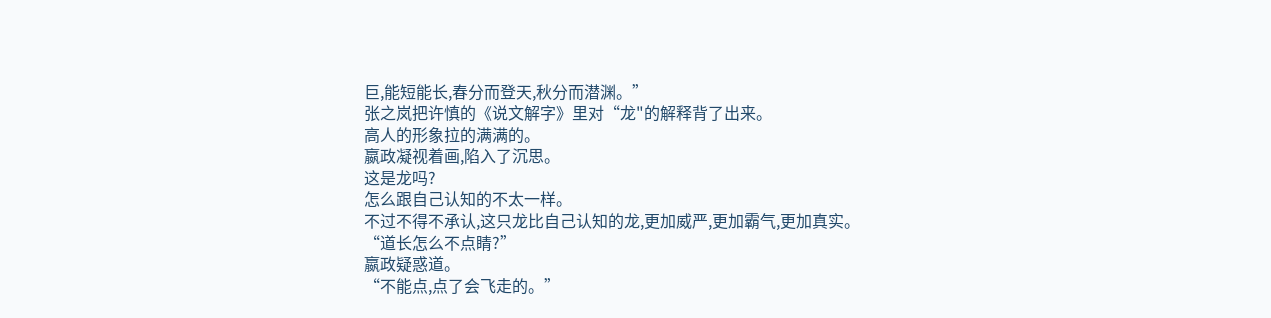巨,能短能长,春分而登天,秋分而潜渊。”
张之岚把许慎的《说文解字》里对“龙"的解释背了出来。
高人的形象拉的满满的。
嬴政凝视着画,陷入了沉思。
这是龙吗?
怎么跟自己认知的不太一样。
不过不得不承认,这只龙比自己认知的龙,更加威严,更加霸气,更加真实。
“道长怎么不点睛?”
嬴政疑惑道。
“不能点,点了会飞走的。”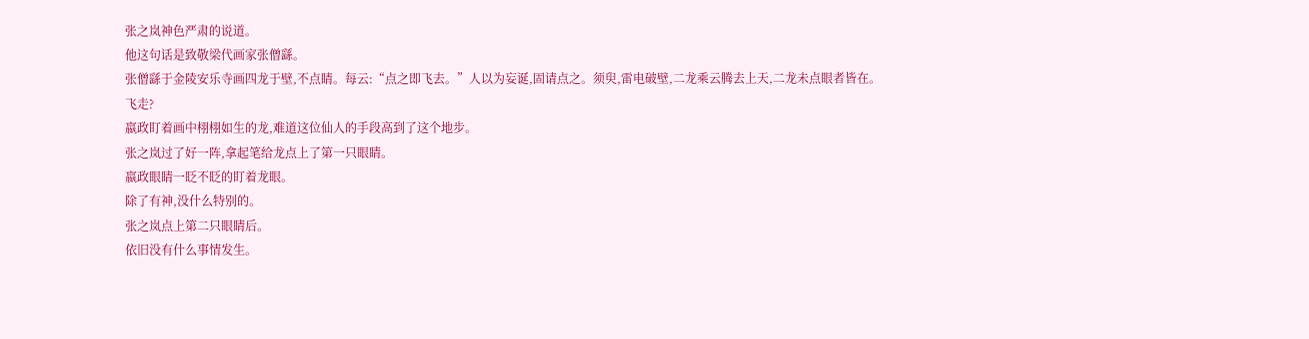张之岚神色严肃的说道。
他这句话是致敬梁代画家张僧繇。
张僧繇于金陵安乐寺画四龙于壁,不点睛。每云:“点之即飞去。”人以为妄诞,固请点之。须臾,雷电破壁,二龙乘云腾去上天,二龙未点眼者皆在。
飞走?
嬴政盯着画中栩栩如生的龙,难道这位仙人的手段高到了这个地步。
张之岚过了好一阵,拿起笔给龙点上了第一只眼睛。
嬴政眼睛一眨不眨的盯着龙眼。
除了有神,没什么特别的。
张之岚点上第二只眼睛后。
依旧没有什么事情发生。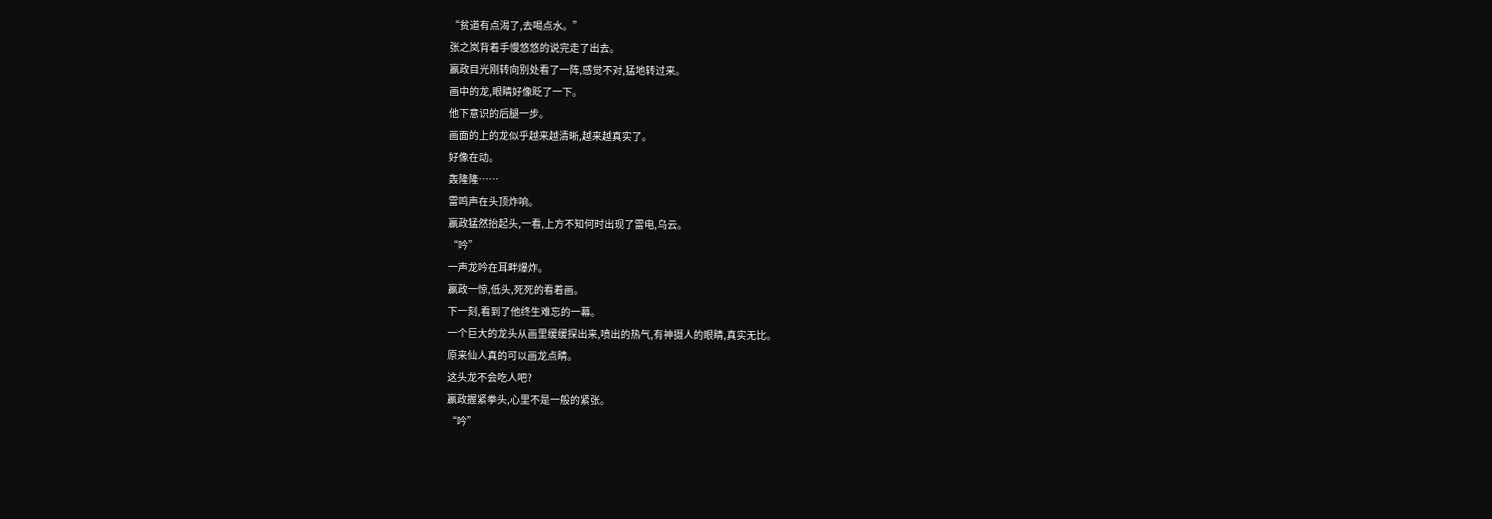“贫道有点渴了,去喝点水。”
张之岚背着手慢悠悠的说完走了出去。
嬴政目光刚转向别处看了一阵,感觉不对,猛地转过来。
画中的龙,眼睛好像眨了一下。
他下意识的后腿一步。
画面的上的龙似乎越来越清晰,越来越真实了。
好像在动。
轰隆隆……
雷鸣声在头顶炸响。
嬴政猛然抬起头,一看,上方不知何时出现了雷电,乌云。
“吟”
一声龙吟在耳畔爆炸。
嬴政一惊,低头,死死的看着画。
下一刻,看到了他终生难忘的一幕。
一个巨大的龙头从画里缓缓探出来,喷出的热气,有神摄人的眼睛,真实无比。
原来仙人真的可以画龙点睛。
这头龙不会吃人吧?
嬴政握紧拳头,心里不是一般的紧张。
“吟”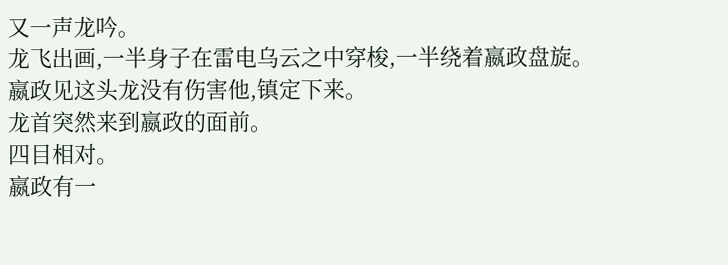又一声龙吟。
龙飞出画,一半身子在雷电乌云之中穿梭,一半绕着嬴政盘旋。
嬴政见这头龙没有伤害他,镇定下来。
龙首突然来到嬴政的面前。
四目相对。
嬴政有一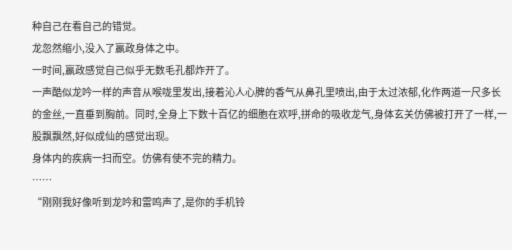种自己在看自己的错觉。
龙忽然缩小,没入了嬴政身体之中。
一时间,嬴政感觉自己似乎无数毛孔都炸开了。
一声酷似龙吟一样的声音从喉咙里发出,接着沁人心脾的香气从鼻孔里喷出,由于太过浓郁,化作两道一尺多长的金丝,一直垂到胸前。同时,全身上下数十百亿的细胞在欢呼,拼命的吸收龙气,身体玄关仿佛被打开了一样,一股飘飘然,好似成仙的感觉出现。
身体内的疾病一扫而空。仿佛有使不完的精力。
……
“刚刚我好像听到龙吟和雷鸣声了,是你的手机铃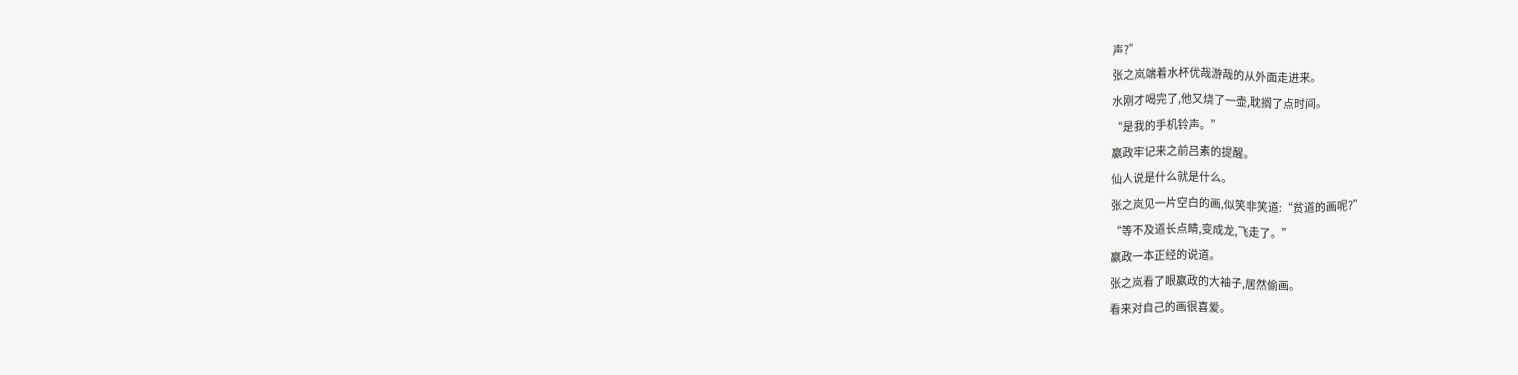声?”
张之岚端着水杯优哉游哉的从外面走进来。
水刚才喝完了,他又烧了一壶,耽搁了点时间。
“是我的手机铃声。”
嬴政牢记来之前吕素的提醒。
仙人说是什么就是什么。
张之岚见一片空白的画,似笑非笑道:“贫道的画呢?”
“等不及道长点睛,变成龙,飞走了。”
嬴政一本正经的说道。
张之岚看了眼嬴政的大袖子,居然偷画。
看来对自己的画很喜爱。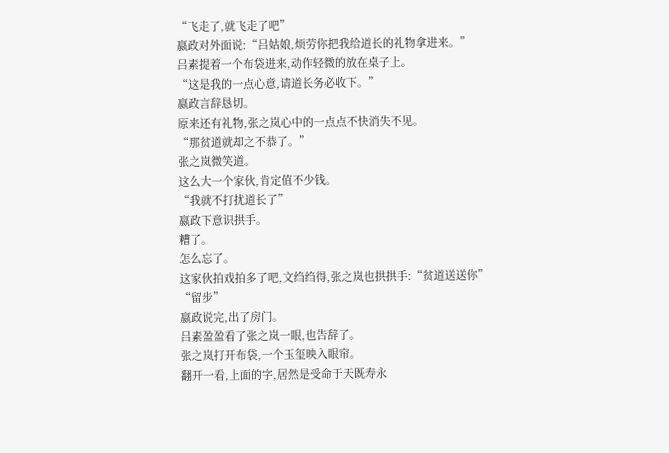“飞走了,就飞走了吧”
嬴政对外面说:“吕姑娘,烦劳你把我给道长的礼物拿进来。”
吕素提着一个布袋进来,动作轻微的放在桌子上。
“这是我的一点心意,请道长务必收下。”
嬴政言辞恳切。
原来还有礼物,张之岚心中的一点点不快消失不见。
“那贫道就却之不恭了。”
张之岚微笑道。
这么大一个家伙,肯定值不少钱。
“我就不打扰道长了”
嬴政下意识拱手。
糟了。
怎么忘了。
这家伙拍戏拍多了吧,文绉绉得,张之岚也拱拱手:“贫道送送你”
“留步”
嬴政说完,出了房门。
吕素盈盈看了张之岚一眼,也告辞了。
张之岚打开布袋,一个玉玺映入眼帘。
翻开一看,上面的字,居然是受命于天既寿永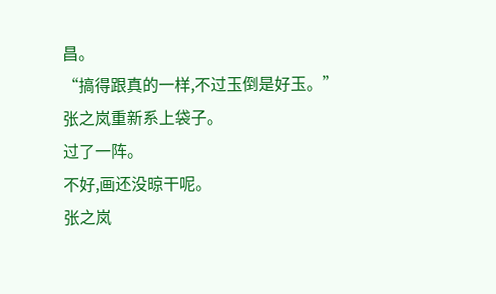昌。
“搞得跟真的一样,不过玉倒是好玉。”
张之岚重新系上袋子。
过了一阵。
不好,画还没晾干呢。
张之岚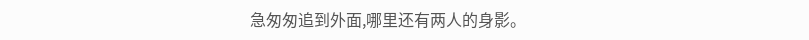急匆匆追到外面,哪里还有两人的身影。